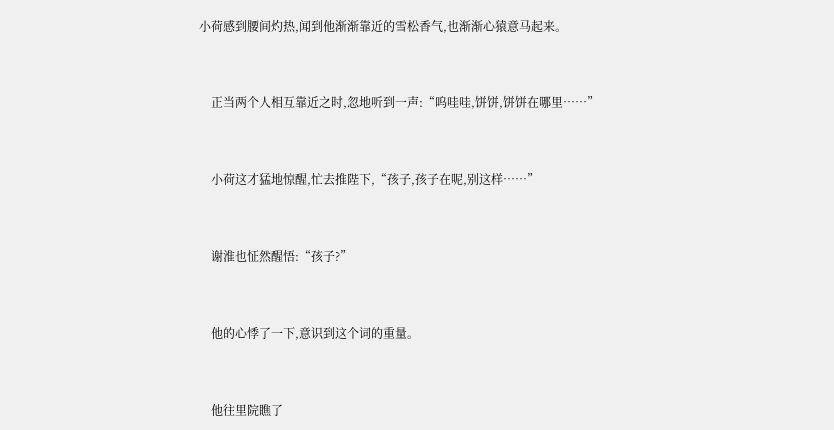小荷感到腰间灼热,闻到他渐渐靠近的雪松香气,也渐渐心猿意马起来。


    正当两个人相互靠近之时,忽地听到一声:“呜哇哇,饼饼,饼饼在哪里……”


    小荷这才猛地惊醒,忙去推陛下,“孩子,孩子在呢,别这样……”


    谢淮也怔然醒悟:“孩子?”


    他的心悸了一下,意识到这个词的重量。


    他往里院瞧了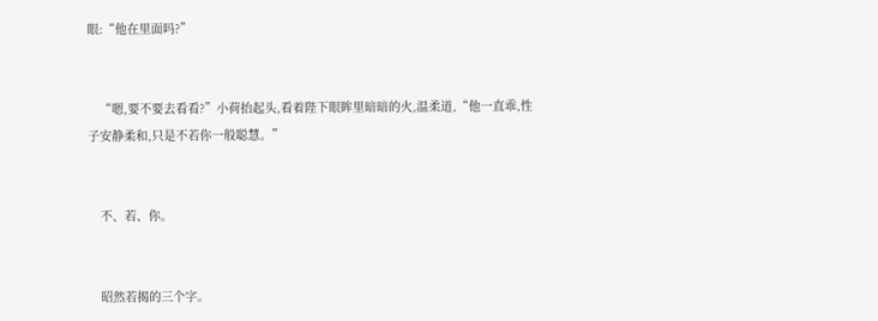眼:“他在里面吗?”


    “嗯,要不要去看看?”小荷抬起头,看着陛下眼眸里暗暗的火,温柔道,“他一直乖,性子安静柔和,只是不若你一般聪慧。”


    不、若、你。


    昭然若揭的三个字。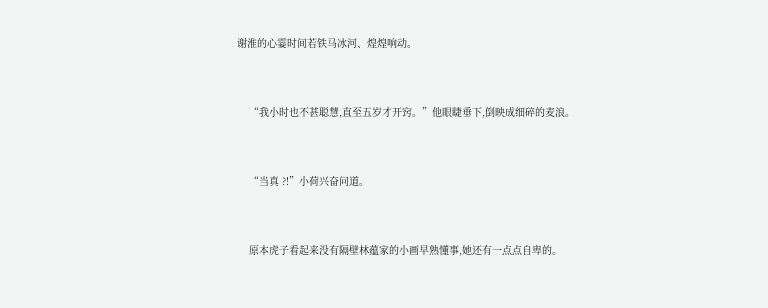谢淮的心霎时间若铁马冰河、煌煌响动。


    “我小时也不甚聪慧,直至五岁才开窍。”他眼睫垂下,倒映成细碎的麦浪。


    “当真 ?!”小荷兴奋问道。


    原本虎子看起来没有隔壁林蕴家的小画早熟懂事,她还有一点点自卑的。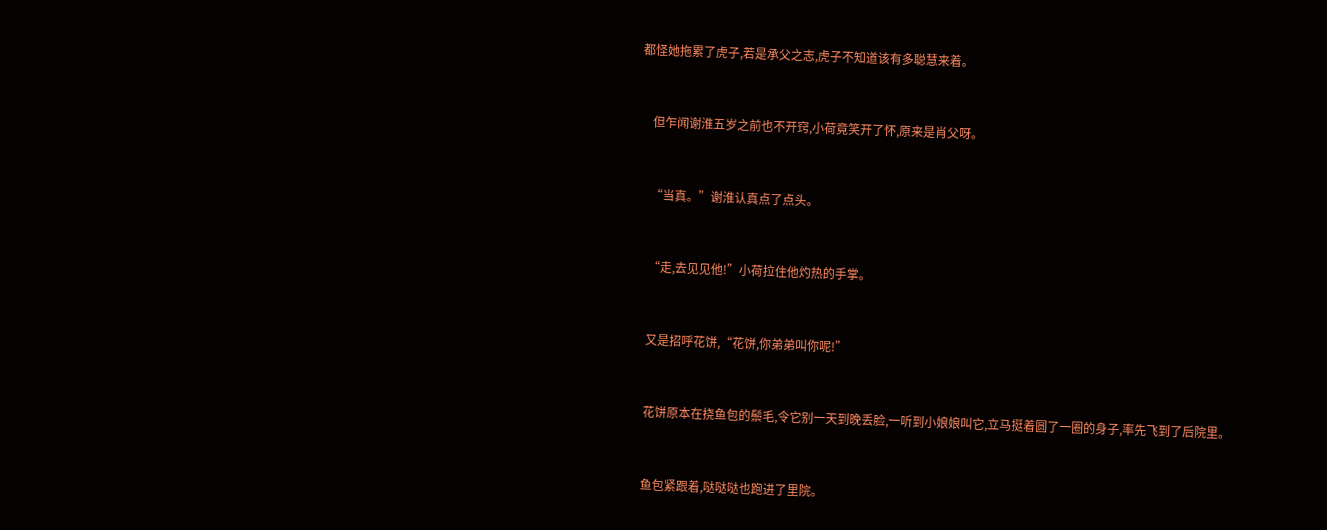都怪她拖累了虎子,若是承父之志,虎子不知道该有多聪慧来着。


    但乍闻谢淮五岁之前也不开窍,小荷竟笑开了怀,原来是肖父呀。


    “当真。”谢淮认真点了点头。


    “走,去见见他!”小荷拉住他灼热的手掌。


    又是招呼花饼,“花饼,你弟弟叫你呢!”


    花饼原本在挠鱼包的鬃毛,令它别一天到晚丢脸,一听到小娘娘叫它,立马挺着圆了一圈的身子,率先飞到了后院里。


    鱼包紧跟着,哒哒哒也跑进了里院。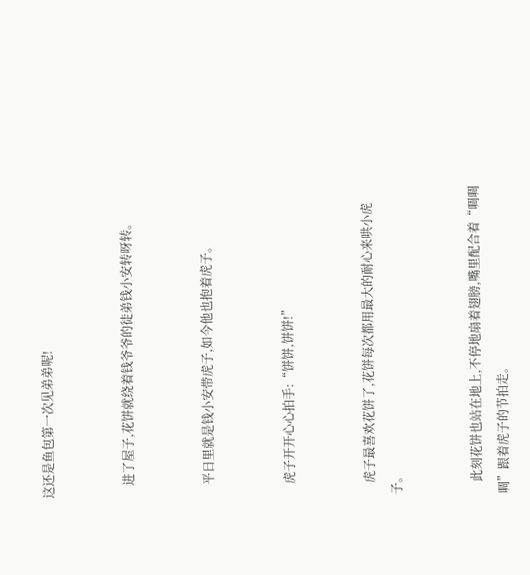这还是鱼包第一次见弟弟呢!


    进了屋子,花饼就绕着钱爷爷的徒弟钱小安转呀转。


    平日里就是钱小安带虎子,如今他也抱着虎子。


    虎子开开心心拍手:“饼饼,饼饼!”


    虎子最喜欢花饼了,花饼每次都用最大的耐心来哄小虎子。


    此刻花饼也站在地上,不停地扇着翅膀,嘴里配合着“啁啁啁”跟着虎子的节拍走。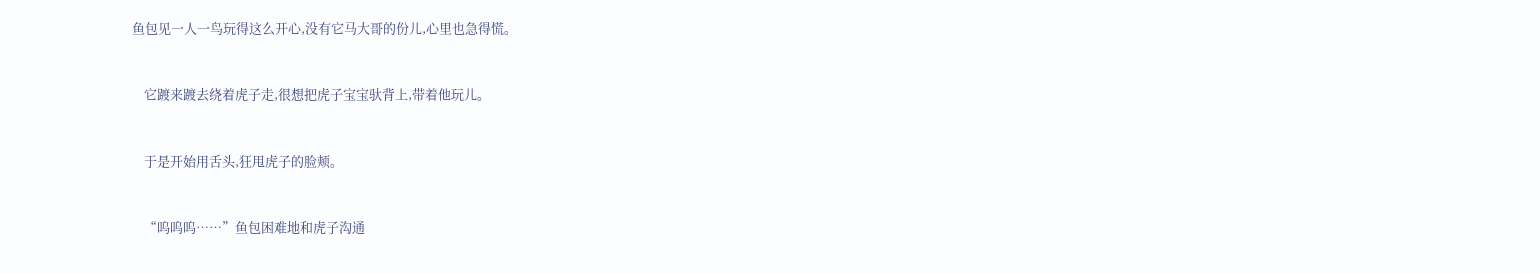鱼包见一人一鸟玩得这么开心,没有它马大哥的份儿,心里也急得慌。


    它踱来踱去绕着虎子走,很想把虎子宝宝驮背上,带着他玩儿。


    于是开始用舌头,狂甩虎子的脸颊。


    “呜呜呜……”鱼包困难地和虎子沟通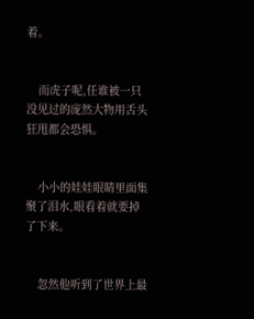着。


    而虎子呢,任谁被一只没见过的庞然大物用舌头狂甩都会恐惧。


    小小的娃娃眼睛里面集聚了泪水,眼看着就要掉了下来。


    忽然他听到了世界上最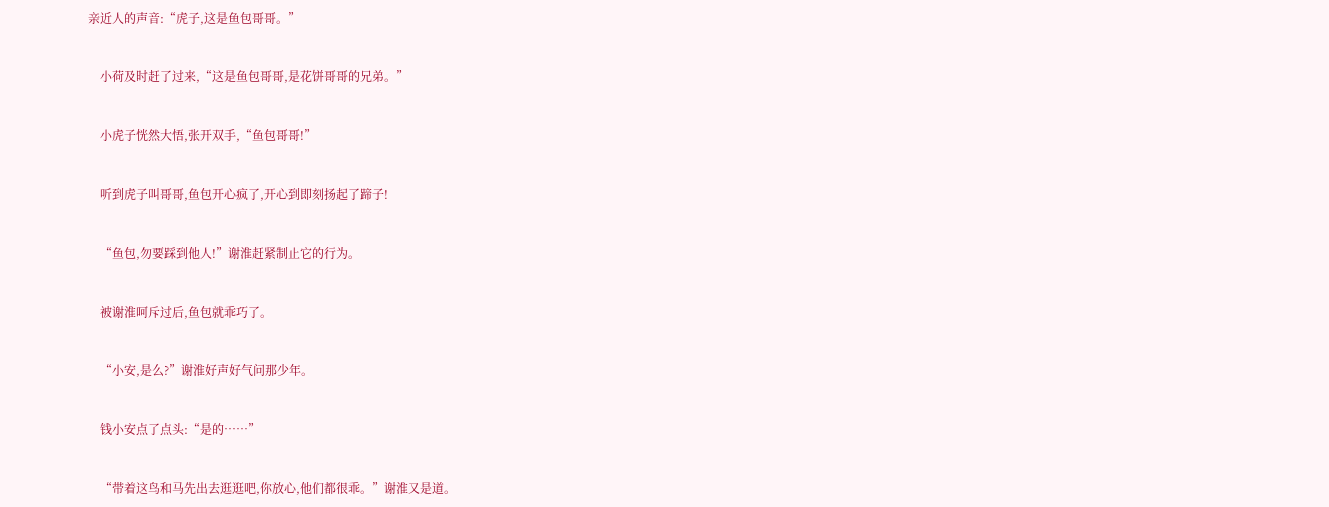亲近人的声音:“虎子,这是鱼包哥哥。”


    小荷及时赶了过来,“这是鱼包哥哥,是花饼哥哥的兄弟。”


    小虎子恍然大悟,张开双手,“鱼包哥哥!”


    听到虎子叫哥哥,鱼包开心疯了,开心到即刻扬起了蹄子!


    “鱼包,勿要踩到他人!”谢淮赶紧制止它的行为。


    被谢淮呵斥过后,鱼包就乖巧了。


    “小安,是么?”谢淮好声好气问那少年。


    钱小安点了点头:“是的……”


    “带着这鸟和马先出去逛逛吧,你放心,他们都很乖。”谢淮又是道。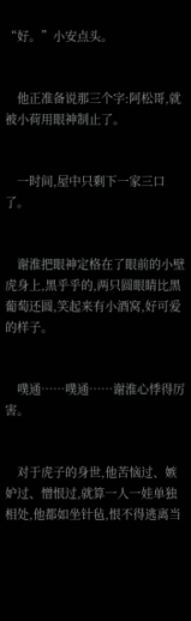“好。”小安点头。


    他正准备说那三个字:阿松哥,就被小荷用眼神制止了。


    一时间,屋中只剩下一家三口了。


    谢淮把眼神定格在了眼前的小壁虎身上,黑乎乎的,两只圆眼睛比黑葡萄还圆,笑起来有小酒窝,好可爱的样子。


    噗通……噗通……谢淮心悸得厉害。


    对于虎子的身世,他苦恼过、嫉妒过、憎恨过,就算一人一娃单独相处,他都如坐针毡,恨不得逃离当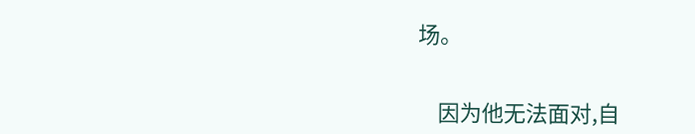场。


    因为他无法面对,自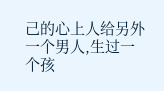己的心上人给另外一个男人,生过一个孩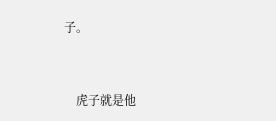子。


    虎子就是他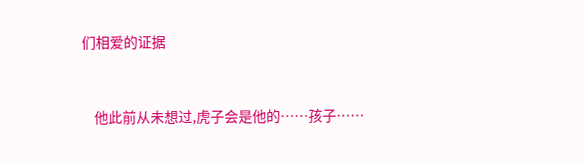们相爱的证据


    他此前从未想过,虎子会是他的……孩子……